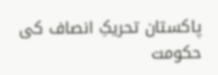پاکستان تحریکِ انصاف کی حکومت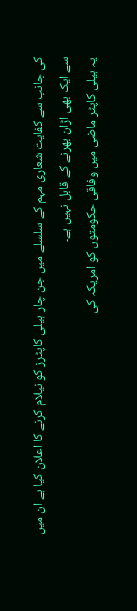کی جانب سے کفایت شعاری مہم کے سلسلے میں جن چار ہیلی کاپٹرز کو نیلام کرنے کا اعلان کیا ہے ان میں سے ایک بھی اڑان بھرنے کے قابل نہیں ہے۔
یہ ہیلی کاپٹر ماضی میں وفاقی حکومتوں کو امریکہ کی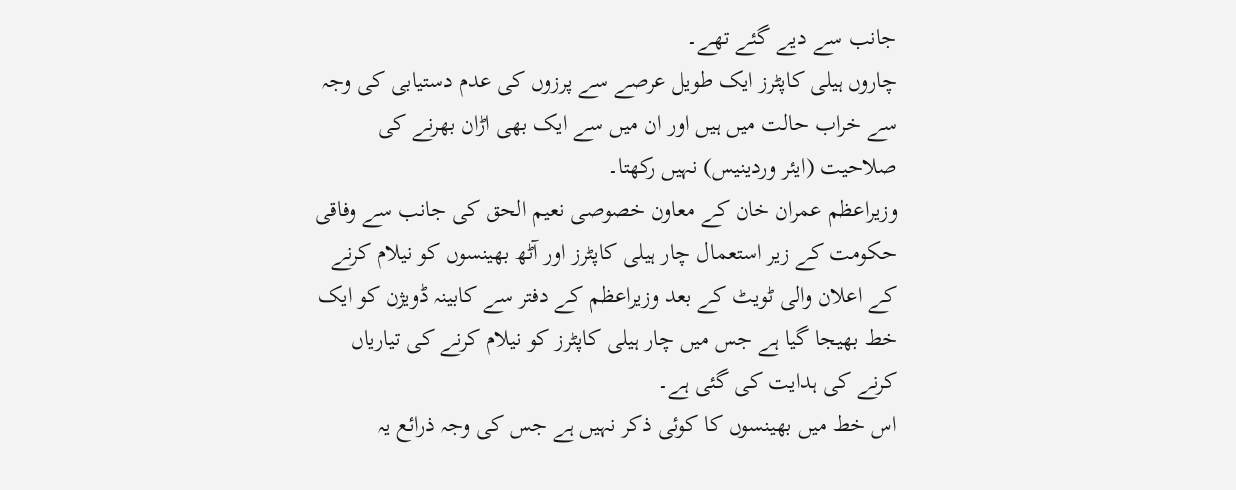جانب سے دیے گئے تھے۔
چاروں ہیلی کاپٹرز ایک طویل عرصے سے پرزوں کی عدم دستیابی کی وجہ سے خراب حالت میں ہیں اور ان میں سے ایک بھی اڑان بھرنے کی صلاحیت (ایئر وردینیس) نہیں رکھتا۔
وزیراعظم عمران خان کے معاون خصوصی نعیم الحق کی جانب سے وفاقی حکومت کے زیر استعمال چار ہیلی کاپٹرز اور آٹھ بھینسوں کو نیلام کرنے کے اعلان والی ٹویٹ کے بعد وزیراعظم کے دفتر سے کابینہ ڈویژن کو ایک خط بھیجا گیا ہے جس میں چار ہیلی کاپٹرز کو نیلام کرنے کی تیاریاں کرنے کی ہدایت کی گئی ہے۔
اس خط میں بھینسوں کا کوئی ذکر نہیں ہے جس کی وجہ ذرائع یہ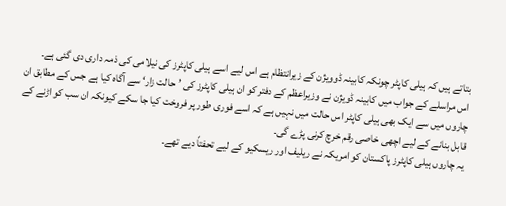بتاتے ہیں کہ ہیلی کاپٹر چونکہ کابینہ ڈوویژن کے زیرانتظام ہے اس لیے اسے ہیلی کاپٹرز کی نیلامی کی ذمہ داری دی گئی ہے۔
اس مراسلے کے جواب میں کابینہ ڈویژن نے وزیراعظم کے دفتر کو ان ہیلی کاپٹرز کی ’حالت زار‘ سے آگاہ کیا ہے جس کے مطابق ان چاروں میں سے ایک بھی ہیلی کاپٹر اس حالت میں نہیں ہے کہ اسے فوری طور پر فروخت کیا جا سکے کیونکہ ان سب کو اڑنے کے قابل بنانے کے لیے اچھی خاصی رقم خرچ کرنی پڑے گی۔
یہ چاروں ہیلی کاپٹرز پاکستان کو امریکہ نے ریلیف اور ریسکیو کے لیے تحفتاً دیے تھے۔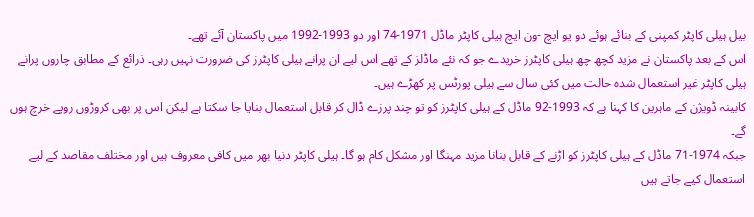بیل ہیلی کاپٹر کمپنی کے بنائے ہوئے دو یو ایچ -ون ایچ ہیلی کاپٹر ماڈل 1971-74 اور دو 1993-1992 میں پاکستان آئے تھے۔
اس کے بعد پاکستان نے مزید کچھ چھ ہیلی کاپٹرز خریدے جو کہ نئے ماڈلز کے تھے اس لیے ان پرانے ہیلی کاپٹرز کی ضرورت نہیں رہی۔ ذرائع کے مطابق چاروں پرانے ہیلی کاپٹر غیر استعمال شدہ حالت میں کئی سال سے ہیلی پورٹس پر کھڑے ہیں۔
کابینہ ڈویژن کے ماہرین کا کہنا ہے کہ 1993-92 ماڈل کے ہیلی کاپٹرز کو تو چند پرزے ڈال کر قابل استعمال بنایا جا سکتا ہے لیکن اس پر بھی کروڑوں روپے خرچ ہوں گے۔
جبکہ 1974-71 ماڈل کے ہیلی کاپٹرز کو اڑنے کے قابل بنانا مزید مہنگا اور مشکل کام ہو گا۔ ہیلی کاپٹر دنیا بھر میں کافی معروف ہیں اور مختلف مقاصد کے لیے استعمال کیے جاتے ہیں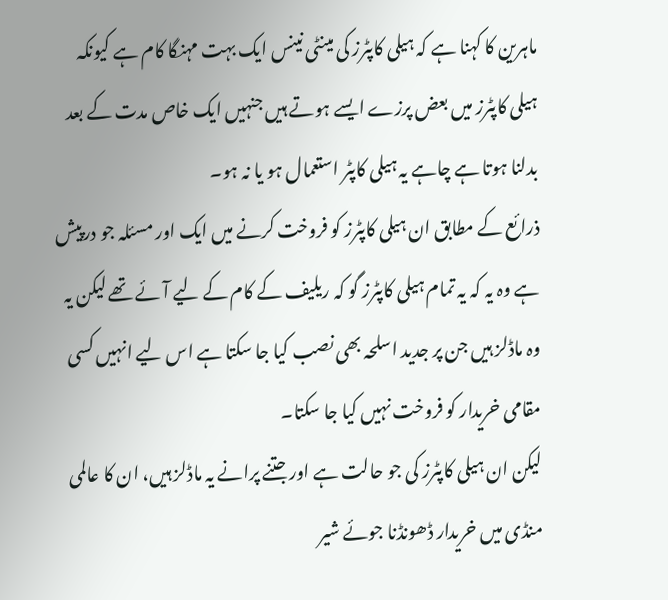ماہرین کا کہنا ہے کہ ہیلی کاپٹرز کی مینٹی نینس ایک بہت مہنگا کام ہے کیونکہ ہیلی کاپٹرز میں بعض پرزے ایسے ہوتے ہیں جنہیں ایک خاص مدت کے بعد بدلنا ہوتا ہے چاہے یہ ہیلی کاپٹر استعمال ہو یا نہ ہو۔
ذرائع کے مطابق ان ہیلی کاپٹرز کو فروخت کرنے میں ایک اور مسئلہ جو درپیش ہے وہ یہ کہ یہ تمام ہیلی کاپٹرز گو کہ ریلیف کے کام کے لیے آئے تھے لیکن یہ وہ ماڈلز ہیں جن پر جدید اسلحہ بھی نصب کیا جا سکتا ہے اس لیے انہیں کسی مقامی خریدار کو فروخت نہیں کیا جا سکتا۔
لیکن ان ہیلی کاپٹرز کی جو حالت ہے اور جتنے پرانے یہ ماڈلز ہیں، ان کا عالمی منڈی میں خریدار ڈھونڈنا جوئے شیر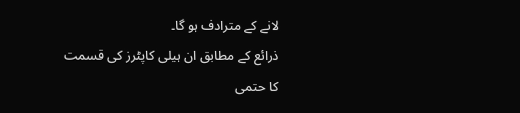لانے کے مترادف ہو گا۔
ذرائع کے مطابق ان ہیلی کاپٹرز کی قسمت کا حتمی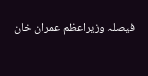فیصلہ وزیراعظم عمران خان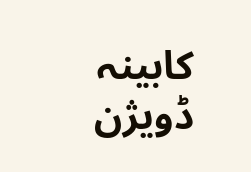کابینہ ڈویژن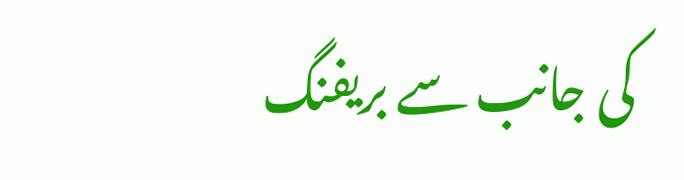کی جانب سے بریفنگ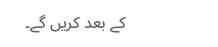کے بعد کریں گے۔